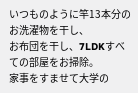いつものように竿13本分のお洗濯物を干し、
お布団を干し、7LDKすべての部屋をお掃除。
家事をすませて大学の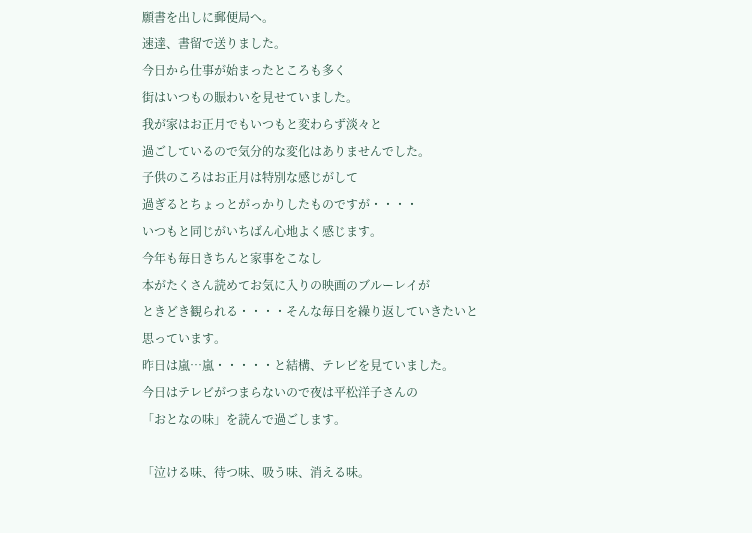願書を出しに郵便局へ。
速達、書留で送りました。
今日から仕事が始まったところも多く
街はいつもの賑わいを見せていました。
我が家はお正月でもいつもと変わらず淡々と
過ごしているので気分的な変化はありませんでした。
子供のころはお正月は特別な感じがして
過ぎるとちょっとがっかりしたものですが・・・・
いつもと同じがいちばん心地よく感じます。
今年も毎日きちんと家事をこなし
本がたくさん読めてお気に入りの映画のブルーレイが
ときどき観られる・・・・そんな毎日を繰り返していきたいと
思っています。
昨日は嵐…嵐・・・・・と結構、テレビを見ていました。
今日はテレビがつまらないので夜は平松洋子さんの
「おとなの味」を読んで過ごします。

「泣ける味、待つ味、吸う味、消える味。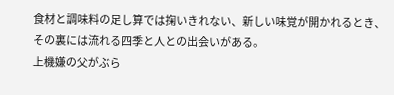食材と調味料の足し算では掬いきれない、新しい味覚が開かれるとき、
その裏には流れる四季と人との出会いがある。
上機嫌の父がぶら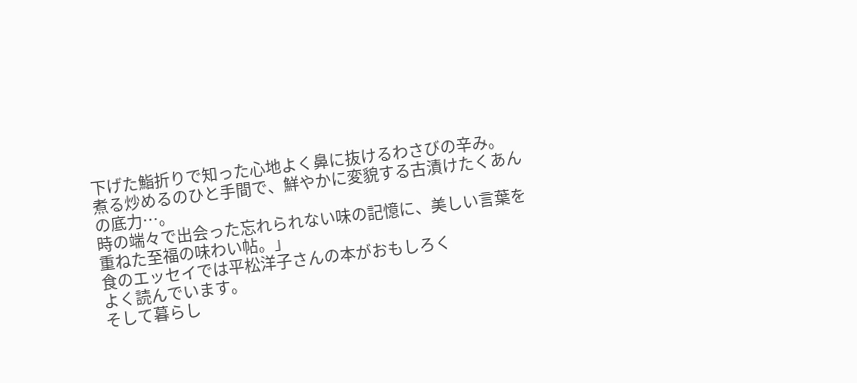下げた鮨折りで知った心地よく鼻に抜けるわさびの辛み。
煮る炒めるのひと手間で、鮮やかに変貌する古漬けたくあんの底力…。
時の端々で出会った忘れられない味の記憶に、美しい言葉を重ねた至福の味わい帖。」
食のエッセイでは平松洋子さんの本がおもしろく
よく読んでいます。
そして暮らし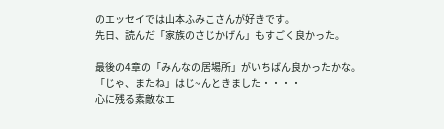のエッセイでは山本ふみこさんが好きです。
先日、読んだ「家族のさじかげん」もすごく良かった。

最後の4章の「みんなの居場所」がいちばん良かったかな。
「じゃ、またね」はじ~んときました・・・・
心に残る素敵なエ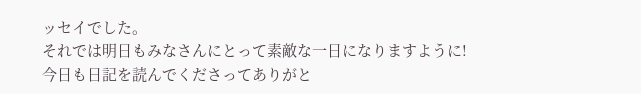ッセイでした。
それでは明日もみなさんにとって素敵な一日になりますように!
今日も日記を読んでくださってありがと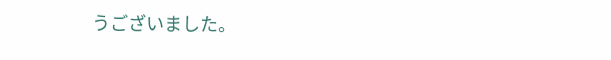うございました。